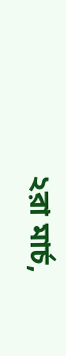২রা মার্চ,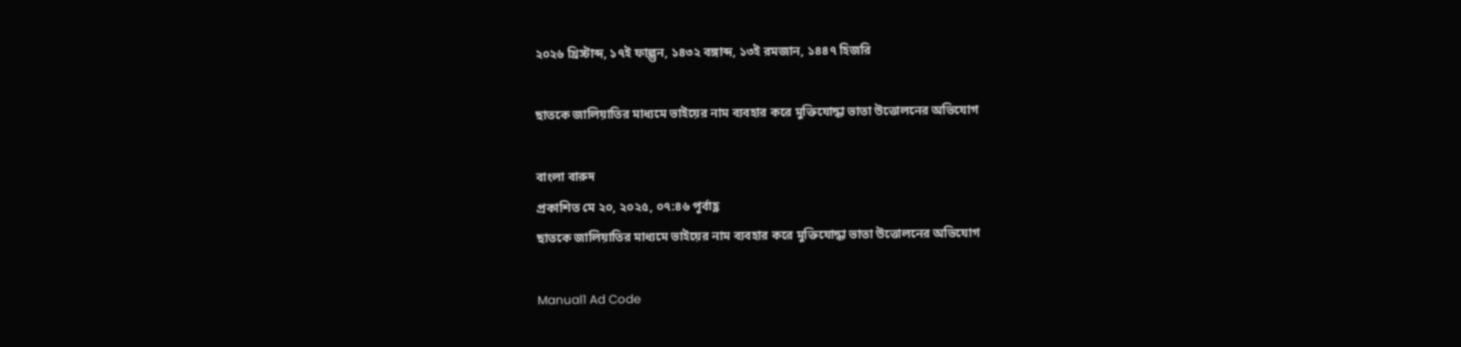২০২৬ খ্রিস্টাব্দ, ১৭ই ফাল্গুন, ১৪৩২ বঙ্গাব্দ, ১৩ই রমজান, ১৪৪৭ হিজরি

ছাতকে জালিয়াতির মাধ্যমে ভাইয়ের নাম ব্যবহার করে মুক্তিযোদ্ধা ভাতা উত্তোলনের অভিযোগ

বাংলা বারুদ
প্রকাশিত মে ২০, ২০২৫, ০৭:৪৬ পূর্বাহ্ণ
ছাতকে জালিয়াতির মাধ্যমে ভাইয়ের নাম ব্যবহার করে মুক্তিযোদ্ধা ভাতা উত্তোলনের অভিযোগ

Manual1 Ad Code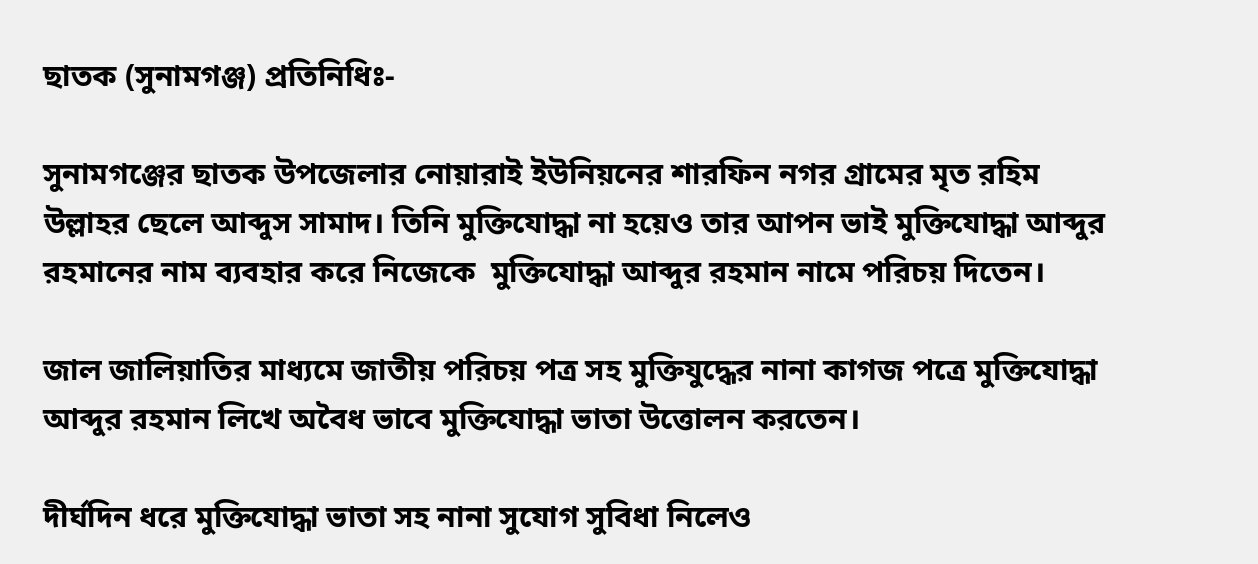ছাতক (সুনামগঞ্জ) প্রতিনিধিঃ-

সুনামগঞ্জের ছাতক উপজেলার নোয়ারাই ইউনিয়নের শারফিন নগর গ্রামের মৃত রহিম উল্লাহর ছেলে আব্দুস সামাদ। তিনি মুক্তিযোদ্ধা না হয়েও তার আপন ভাই মুক্তিযোদ্ধা আব্দুর রহমানের নাম ব্যবহার করে নিজেকে  মুক্তিযোদ্ধা আব্দুর রহমান নামে পরিচয় দিতেন।

জাল জালিয়াতির মাধ্যমে জাতীয় পরিচয় পত্র সহ মুক্তিযুদ্ধের নানা কাগজ পত্রে মুক্তিযোদ্ধা আব্দুর রহমান লিখে অবৈধ ভাবে মুক্তিযোদ্ধা ভাতা উত্তোলন করতেন।

দীর্ঘদিন ধরে মুক্তিযোদ্ধা ভাতা সহ নানা সুযোগ সুবিধা নিলেও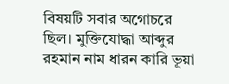বিষয়টি সবার অগোচরে ছিল। মুক্তিযোদ্ধা আব্দুর রহমান নাম ধারন কারি ভূয়া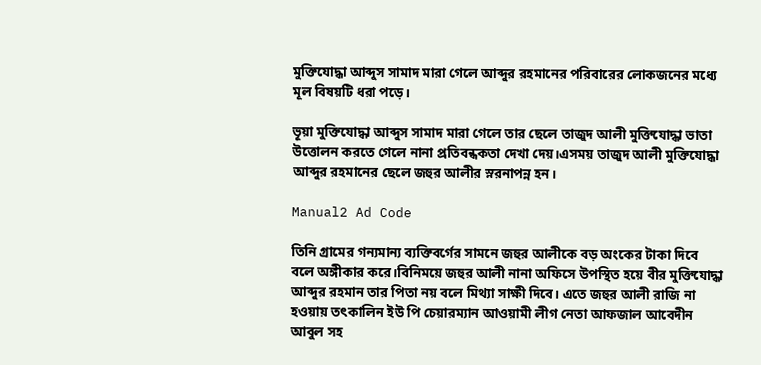মুক্তিযোদ্ধা আব্দুস সামাদ মারা গেলে আব্দুর রহমানের পরিবারের লোকজনের মধ্যে মূল বিষয়টি ধরা পড়ে।

ভূয়া মুক্তিযোদ্ধা আব্দুস সামাদ মারা গেলে তার ছেলে তাজুদ আলী মুক্তিযোদ্ধা ভাতা উত্তোলন করতে গেলে নানা প্রতিবন্ধকতা দেখা দেয়।এসময় তাজুদ আলী মুক্তিযোদ্ধা আব্দুর রহমানের ছেলে জহুর আলীর স্নরনাপন্ন হন।

Manual2 Ad Code

তিনি গ্রামের গন্যমান্য ব্যক্তিবর্গের সামনে জহুর আলীকে বড় অংকের টাকা দিবে বলে অঙ্গীকার করে।বিনিময়ে জহুর আলী নানা অফিসে উপস্থিত হয়ে বীর মুক্তিযোদ্ধা আব্দুর রহমান তার পিতা নয় বলে মিথ্যা সাক্ষী দিবে। এতে জহুর আলী রাজি না হওয়ায় তৎকালিন ইউ পি চেয়ারম্যান আওয়ামী লীগ নেতা আফজাল আবেদীন আবুল সহ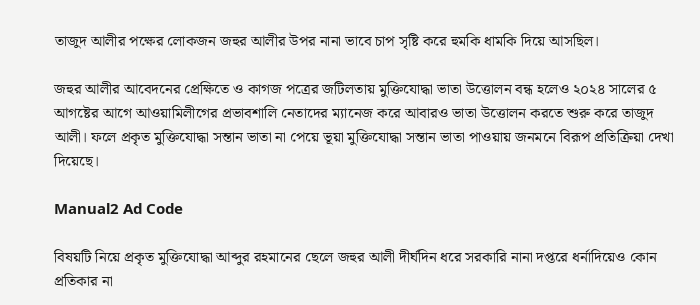তাজুদ আলীর পক্ষের লোকজন জহুর আলীর উপর নানা ভাবে চাপ সৃষ্টি করে হুমকি ধামকি দিয়ে আসছিল।

জহুর আলীর আবেদনের প্রেক্ষিতে ও কাগজ পত্রের জটিলতায় মুক্তিযোদ্ধা ভাতা উত্তোলন বন্ধ হলেও ২০২৪ সালের ৫ আগষ্টের আগে আওয়ামিলীগের প্রভাবশালি নেতাদের ম্যানেজ করে আবারও ভাতা উত্তোলন করতে শুরু করে তাজুদ আলী। ফলে প্রকৃত মুক্তিযোদ্ধা সন্তান ভাতা না পেয়ে ভূয়া মুক্তিযোদ্ধা সন্তান ভাতা পাওয়ায় জনমনে বিরূপ প্রতিক্রিয়া দেখা দিয়েছে।

Manual2 Ad Code

বিষয়টি নিয়ে প্রকৃত মুক্তিযোদ্ধা আব্দুর রহমানের ছেলে জহুর আলী দীর্ঘদিন ধরে সরকারি নানা দপ্তরে ধর্নাদিয়েও কোন প্রতিকার না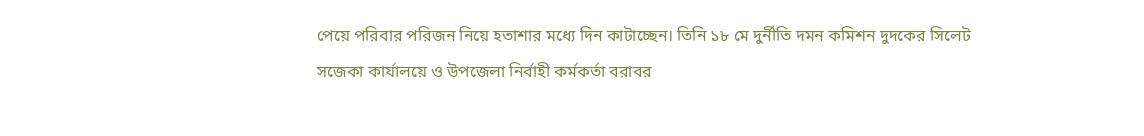পেয়ে পরিবার পরিজন নিয়ে হতাশার মধ্যে দিন কাটাচ্ছেন। তিনি ১৮ মে দুর্নীতি দমন কমিশন দুদকের সিলেট সজেকা কার্যালয়ে ও উপজেলা নির্বাহী কর্মকর্তা বরাবর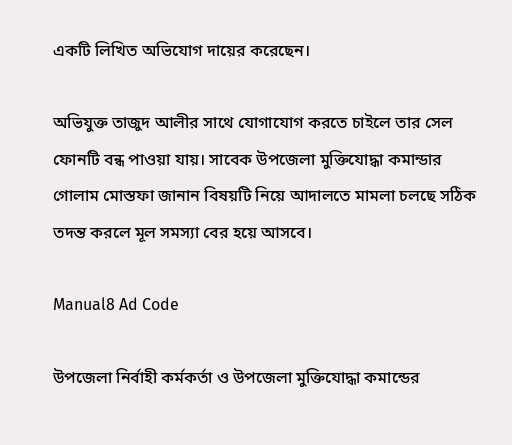একটি লিখিত অভিযোগ দায়ের করেছেন।

অভিযুক্ত তাজুদ আলীর সাথে যোগাযোগ করতে চাইলে তার সেল ফোনটি বন্ধ পাওয়া যায়। সাবেক উপজেলা মুক্তিযোদ্ধা কমান্ডার গোলাম মোস্তফা জানান বিষয়টি নিয়ে আদালতে মামলা চলছে সঠিক তদন্ত করলে মূল সমস্যা বের হয়ে আসবে।

Manual8 Ad Code

উপজেলা নির্বাহী কর্মকর্তা ও উপজেলা মুক্তিযোদ্ধা কমান্ডের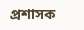প্রশাসক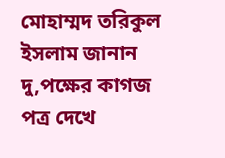মোহাম্মদ তরিকুল ইসলাম জানান দু,পক্ষের কাগজ পত্র দেখে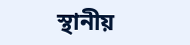স্থানীয়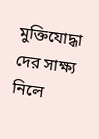মুক্তিযোদ্ধা দের সাক্ষ্য নিলে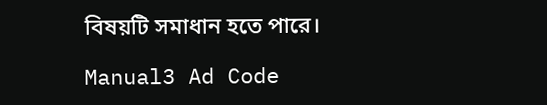বিষয়টি সমাধান হতে পারে।

Manual3 Ad Code